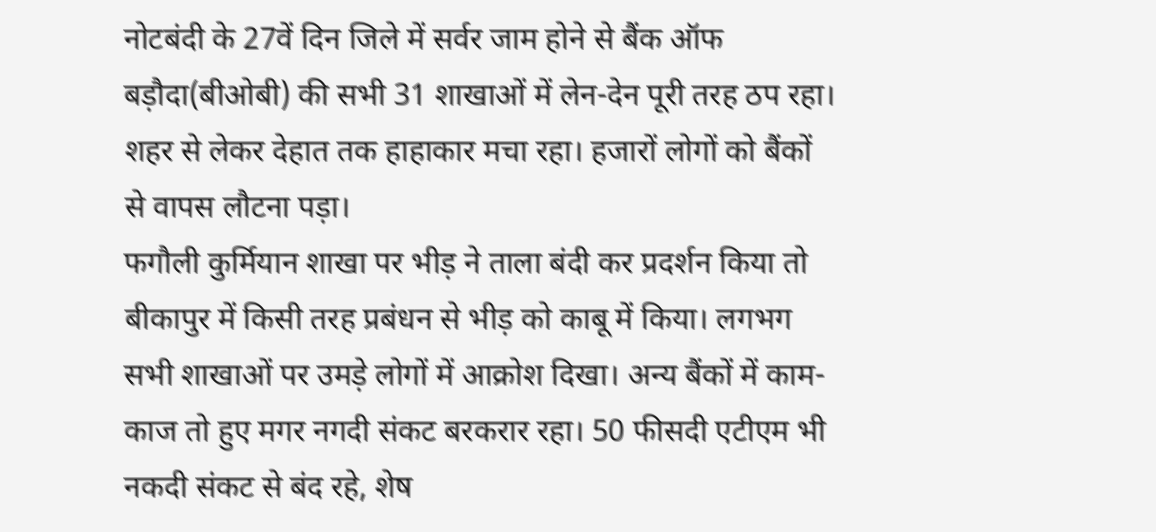नोटबंदी के 27वें दिन जिले में सर्वर जाम होने से बैंक ऑफ बड़ौदा(बीओबी) की सभी 31 शाखाओं में लेन-देन पूरी तरह ठप रहा। शहर से लेकर देहात तक हाहाकार मचा रहा। हजारों लोगों को बैंकों से वापस लौटना पड़ा।
फगौली कुर्मियान शाखा पर भीड़ ने ताला बंदी कर प्रदर्शन किया तो बीकापुर में किसी तरह प्रबंधन से भीड़ को काबू में किया। लगभग सभी शाखाओं पर उमड़े लोगों में आक्रोश दिखा। अन्य बैंकों में काम-काज तो हुए मगर नगदी संकट बरकरार रहा। 50 फीसदी एटीएम भी नकदी संकट से बंद रहे, शेष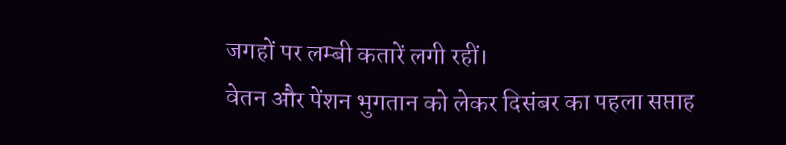जगहों पर लम्बी कतारें लगी रहीं।
वेतन और पेंशन भुगतान को लेकर दिसंबर का पहला सप्ताह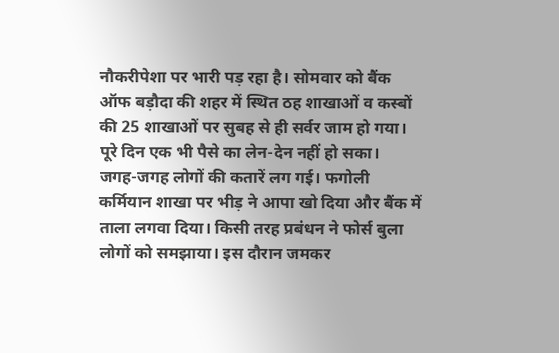नौकरीपेशा पर भारी पड़ रहा है। सोमवार को बैंक ऑफ बड़ौदा की शहर में स्थित ठह शाखाओं व कस्बों की 25 शाखाओं पर सुबह से ही सर्वर जाम हो गया। पूरे दिन एक भी पैसे का लेन-देन नहीं हो सका।
जगह-जगह लोगों की कतारें लग गई। फगोली कर्मियान शाखा पर भीड़ ने आपा खो दिया और बैंक में ताला लगवा दिया। किसी तरह प्रबंधन ने फोर्स बुला लोगों को समझाया। इस दौरान जमकर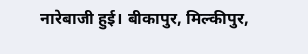नारेबाजी हुई। बीकापुर, मिल्कीपुर,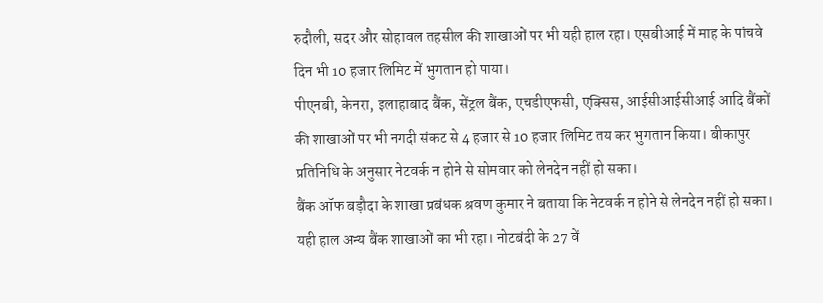रुदौली, सदर और सोहावल तहसील की शाखाओं पर भी यही हाल रहा। एसबीआई में माह के पांचवे दिन भी 10 हजार लिमिट में भुगतान हो पाया।
पीएनबी, केनरा, इलाहाबाद बैंक, सेंट्रल बैंक, एचडीएफसी, एक्सिस, आईसीआईसीआई आदि बैंकों की शाखाओं पर भी नगदी संकट से 4 हजार से 10 हजार लिमिट तय कर भुगतान किया। बीकापुर प्रतिनिधि के अनुसार नेटवर्क न होने से सोमवार को लेनदेन नहीं हो सका।
बैंक ऑफ बड़ौदा के शाखा प्रबंधक श्रवण कुमार ने बताया कि नेटवर्क न होने से लेनदेन नहीं हो सका। यही हाल अन्य बैंक शाखाओं का भी रहा। नोटबंदी के 27 वें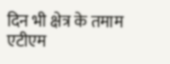दिन भी क्षेत्र के तमाम एटीएम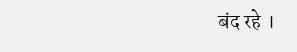बंद रहे ।